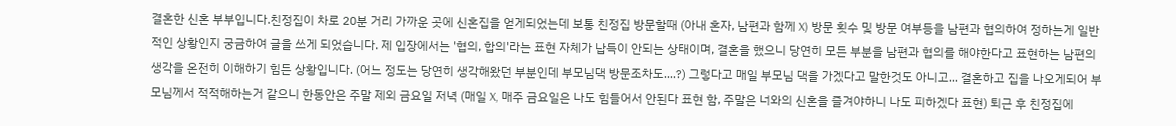결혼한 신혼 부부입니다.친정집이 차로 20분 거리 가까운 곳에 신혼집을 얻게되었는데 보통 친정집 방문할때 (아내 혼자, 남편과 함께 X) 방문 횟수 및 방문 여부등을 남편과 협의하여 정하는게 일반적인 상황인지 궁금하여 글을 쓰게 되었습니다. 제 입장에서는 '협의, 합의'라는 표현 자체가 납득이 안되는 상태이며, 결혼을 했으니 당연히 모든 부분을 남편과 협의를 해야한다고 표현하는 남편의 생각을 온전히 이해하기 힘든 상황입니다. (어느 정도는 당연히 생각해왔던 부분인데 부모님댁 방문조차도....?) 그렇다고 매일 부모님 댁을 가겠다고 말한것도 아니고... 결혼하고 집을 나오게되어 부모님께서 적적해하는거 같으니 한동안은 주말 제외 금요일 저녁 (매일 X, 매주 금요일은 나도 힘들어서 안된다 표현 함, 주말은 너와의 신혼을 즐겨야하니 나도 피하겠다 표현) 퇴근 후 친정집에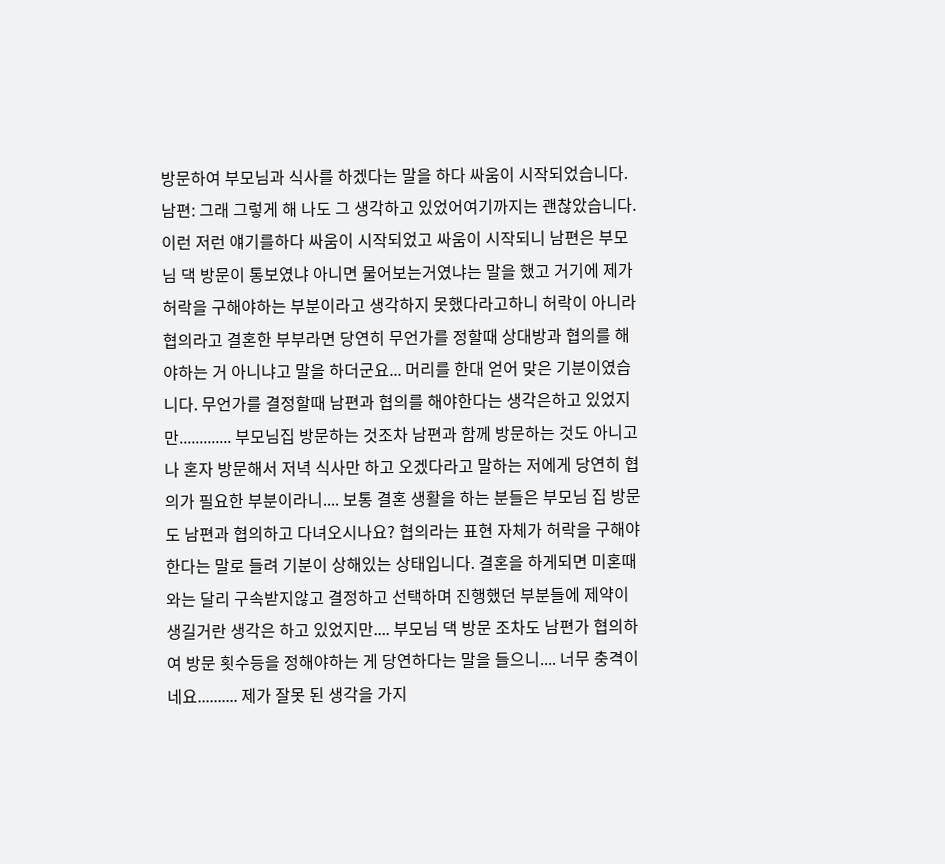방문하여 부모님과 식사를 하겠다는 말을 하다 싸움이 시작되었습니다. 남편: 그래 그렇게 해 나도 그 생각하고 있었어여기까지는 괜찮았습니다. 이런 저런 얘기를하다 싸움이 시작되었고 싸움이 시작되니 남편은 부모님 댁 방문이 통보였냐 아니면 물어보는거였냐는 말을 했고 거기에 제가 허락을 구해야하는 부분이라고 생각하지 못했다라고하니 허락이 아니라 협의라고 결혼한 부부라면 당연히 무언가를 정할때 상대방과 협의를 해야하는 거 아니냐고 말을 하더군요... 머리를 한대 얻어 맞은 기분이였습니다. 무언가를 결정할때 남편과 협의를 해야한다는 생각은하고 있었지만............. 부모님집 방문하는 것조차 남편과 함께 방문하는 것도 아니고 나 혼자 방문해서 저녁 식사만 하고 오겠다라고 말하는 저에게 당연히 협의가 필요한 부분이라니.... 보통 결혼 생활을 하는 분들은 부모님 집 방문도 남편과 협의하고 다녀오시나요? 협의라는 표현 자체가 허락을 구해야한다는 말로 들려 기분이 상해있는 상태입니다. 결혼을 하게되면 미혼때와는 달리 구속받지않고 결정하고 선택하며 진행했던 부분들에 제약이 생길거란 생각은 하고 있었지만.... 부모님 댁 방문 조차도 남편가 협의하여 방문 횟수등을 정해야하는 게 당연하다는 말을 들으니.... 너무 충격이네요.......... 제가 잘못 된 생각을 가지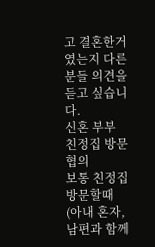고 결혼한거였는지 다른분들 의견을 듣고 싶습니다.
신혼 부부 친정집 방문 협의
보통 친정집 방문할때 (아내 혼자, 남편과 함께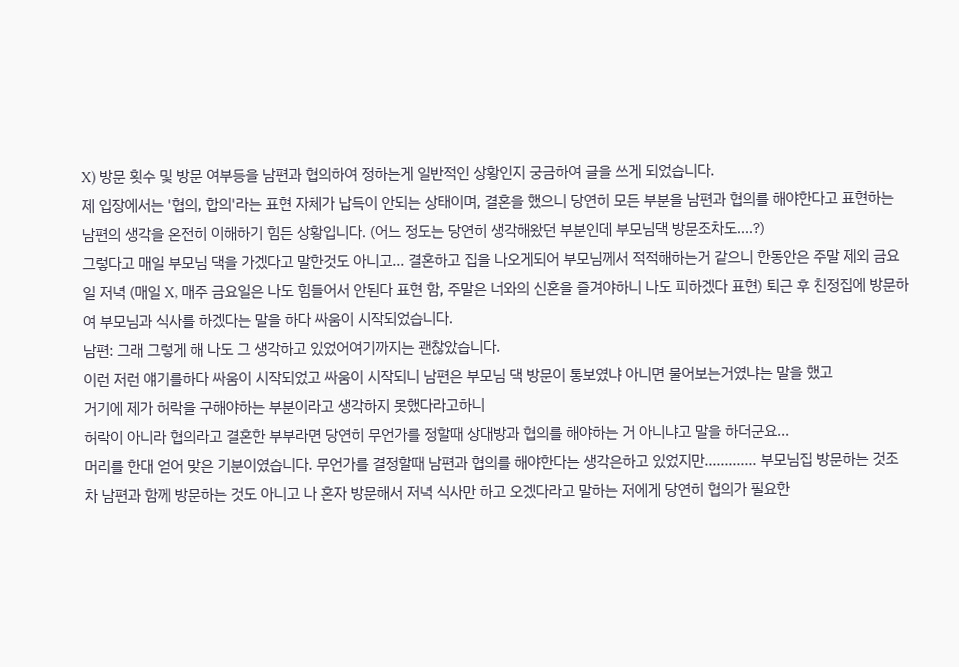X) 방문 횟수 및 방문 여부등을 남편과 협의하여 정하는게 일반적인 상황인지 궁금하여 글을 쓰게 되었습니다.
제 입장에서는 '협의, 합의'라는 표현 자체가 납득이 안되는 상태이며, 결혼을 했으니 당연히 모든 부분을 남편과 협의를 해야한다고 표현하는 남편의 생각을 온전히 이해하기 힘든 상황입니다. (어느 정도는 당연히 생각해왔던 부분인데 부모님댁 방문조차도....?)
그렇다고 매일 부모님 댁을 가겠다고 말한것도 아니고... 결혼하고 집을 나오게되어 부모님께서 적적해하는거 같으니 한동안은 주말 제외 금요일 저녁 (매일 X, 매주 금요일은 나도 힘들어서 안된다 표현 함, 주말은 너와의 신혼을 즐겨야하니 나도 피하겠다 표현) 퇴근 후 친정집에 방문하여 부모님과 식사를 하겠다는 말을 하다 싸움이 시작되었습니다.
남편: 그래 그렇게 해 나도 그 생각하고 있었어여기까지는 괜찮았습니다.
이런 저런 얘기를하다 싸움이 시작되었고 싸움이 시작되니 남편은 부모님 댁 방문이 통보였냐 아니면 물어보는거였냐는 말을 했고
거기에 제가 허락을 구해야하는 부분이라고 생각하지 못했다라고하니
허락이 아니라 협의라고 결혼한 부부라면 당연히 무언가를 정할때 상대방과 협의를 해야하는 거 아니냐고 말을 하더군요...
머리를 한대 얻어 맞은 기분이였습니다. 무언가를 결정할때 남편과 협의를 해야한다는 생각은하고 있었지만............. 부모님집 방문하는 것조차 남편과 함께 방문하는 것도 아니고 나 혼자 방문해서 저녁 식사만 하고 오겠다라고 말하는 저에게 당연히 협의가 필요한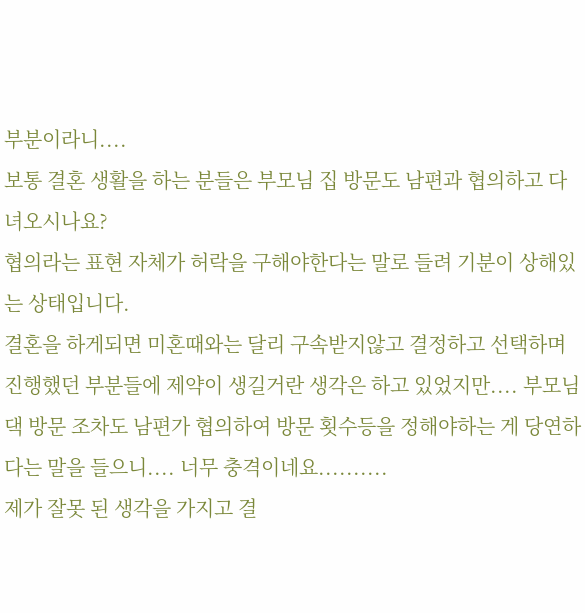부분이라니....
보통 결혼 생활을 하는 분들은 부모님 집 방문도 남편과 협의하고 다녀오시나요?
협의라는 표현 자체가 허락을 구해야한다는 말로 들려 기분이 상해있는 상태입니다.
결혼을 하게되면 미혼때와는 달리 구속받지않고 결정하고 선택하며 진행했던 부분들에 제약이 생길거란 생각은 하고 있었지만.... 부모님 댁 방문 조차도 남편가 협의하여 방문 횟수등을 정해야하는 게 당연하다는 말을 들으니.... 너무 충격이네요..........
제가 잘못 된 생각을 가지고 결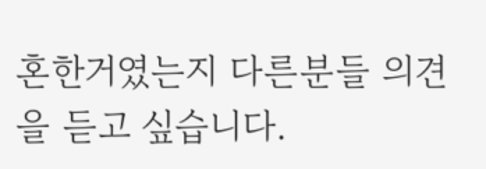혼한거였는지 다른분들 의견을 듣고 싶습니다.